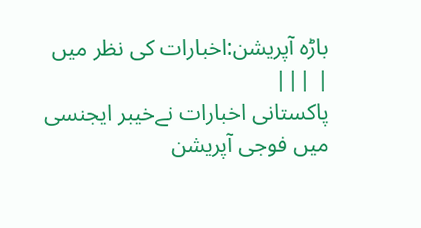باڑہ آپریشن:اخبارات کی نظر میں | |||
پاکستانی اخبارات نےخیبر ایجنسی میں فوجی آپریشن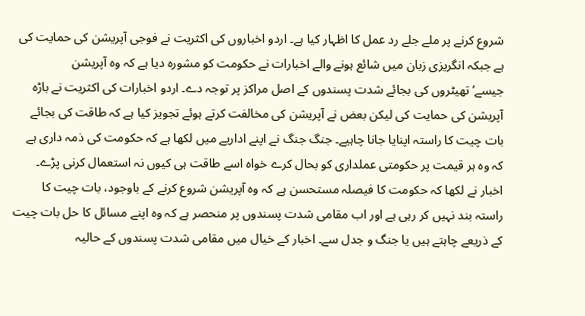شروع کرنے پر ملے جلے رد عمل کا اظہار کیا ہے۔ اردو اخباروں کی اکثریت نے فوجی آپریشن کی حمایت کی ہے جبکہ انگریزی زبان میں شائع ہونے والے اخبارات نے حکومت کو مشورہ دیا ہے کہ وہ آپریشن جیسے’تھیٹروں کی بجائے شدت پسندوں کے اصل مراکز پر توجہ دے۔ اردو اخبارات کی اکثریت نے باڑہ آپریشن کی حمایت کی لیکن بعض نے آپریشن کی مخالفت کرتے ہوئے تجویز کیا ہے کہ طاقت کی بجائے بات چیت کا راستہ اپنایا جانا چاہیے۔ جنگ جنگ نے اپنے اداریے میں لکھا ہے کہ حکومت کی ذمہ داری ہے کہ وہ ہر قیمت پر حکومتی عملداری کو بحال کرے خواہ اسے طاقت ہی کیوں نہ استعمال کرنی پڑے۔ اخبار نے لکھا کہ حکومت کا فیصلہ مستحسن ہے کہ وہ آپریشن شروع کرنے کے باوجود، بات چیت کا راستہ بند نہیں کر رہی ہے اور اب مقامی شدت پسندوں پر منحصر ہے کہ وہ اپنے مسائل کا حل بات چیت کے ذریعے چاہتے ہیں یا جنگ و جدل سے۔ اخبار کے خیال میں مقامی شدت پسندوں کے حالیہ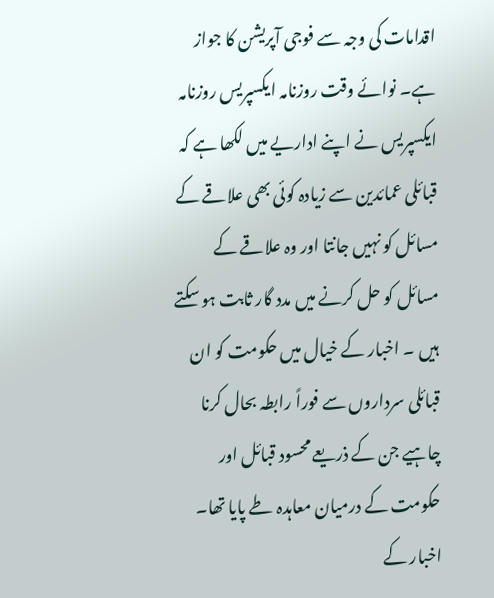اقدامات کی وجہ سے فوجی آپریشن کا جواز ہے۔ نوائے وقت روزنامہ ایکسپریس روزنامہ ایکسپریس نے اپنے اداریے میں لکھا ہے کہ قبائلی عمائدین سے زیادہ کوئی بھی علاقے کے مسائل کو نہیں جانتا اور وہ علاقے کے مسائل کو حل کرنے میں مدد گار ثابت ہو سکتے ہیں ۔ اخبار کے خیال میں حکومت کو ان قبائلی سرداروں سے فوراً رابطہ بحال کرنا چاہیے جن کے ذریعے محسود قبائل اور حکومت کے درمیان معاہدہ طے پایا تھا۔ اخبار کے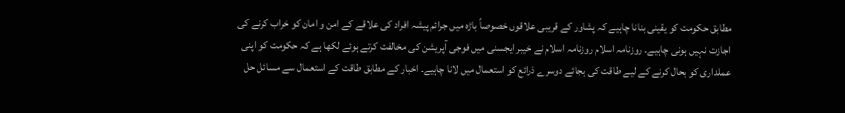مطابق حکومت کو یقینی بنانا چاہیے کہ پشاور کے قریبی علاقوں خصوصاً باڑہ میں جرائم پیشہ افراد کی علاقے کے امن و امان کو خراب کرنے کی اجازت نہیں ہونی چاہیے۔ روزنامہ اسلام روزنامہ اسلام نے خیبر ایجسنی میں فوجی آپریشن کی مخالفت کرتے ہوئے لکھا ہے کہ حکومت کو اپنی عملداری کو بحال کرنے کے لیے طاقت کی بجائے دوسرے ذرائع کو استعمال میں لانا چاہیے۔ اخبار کے مطابق طاقت کے استعمال سے مسائل حل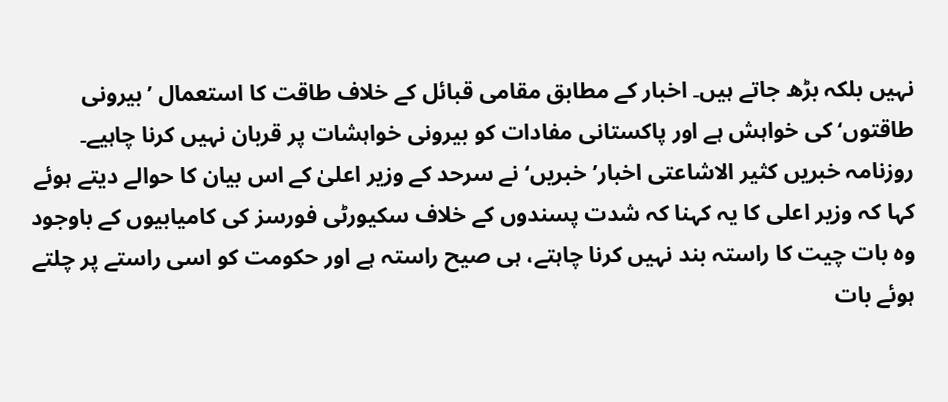نہیں بلکہ بڑھ جاتے ہیں۔ اخبار کے مطابق مقامی قبائل کے خلاف طاقت کا استعمال ’بیرونی طاقتوں‘ کی خواہش ہے اور پاکستانی مفادات کو بیرونی خواہشات پر قربان نہیں کرنا چاہیے۔ روزنامہ خبریں کثیر الاشاعتی اخبار’خبریں‘ نے سرحد کے وزیر اعلیٰ کے اس بیان کا حوالے دیتے ہوئے کہا کہ وزیر اعلی کا یہ کہنا کہ شدت پسندوں کے خلاف سکیورٹی فورسز کی کامیابیوں کے باوجود وہ بات چیت کا راستہ بند نہیں کرنا چاہتے، ہی صیح راستہ ہے اور حکومت کو اسی راستے پر چلتے ہوئے بات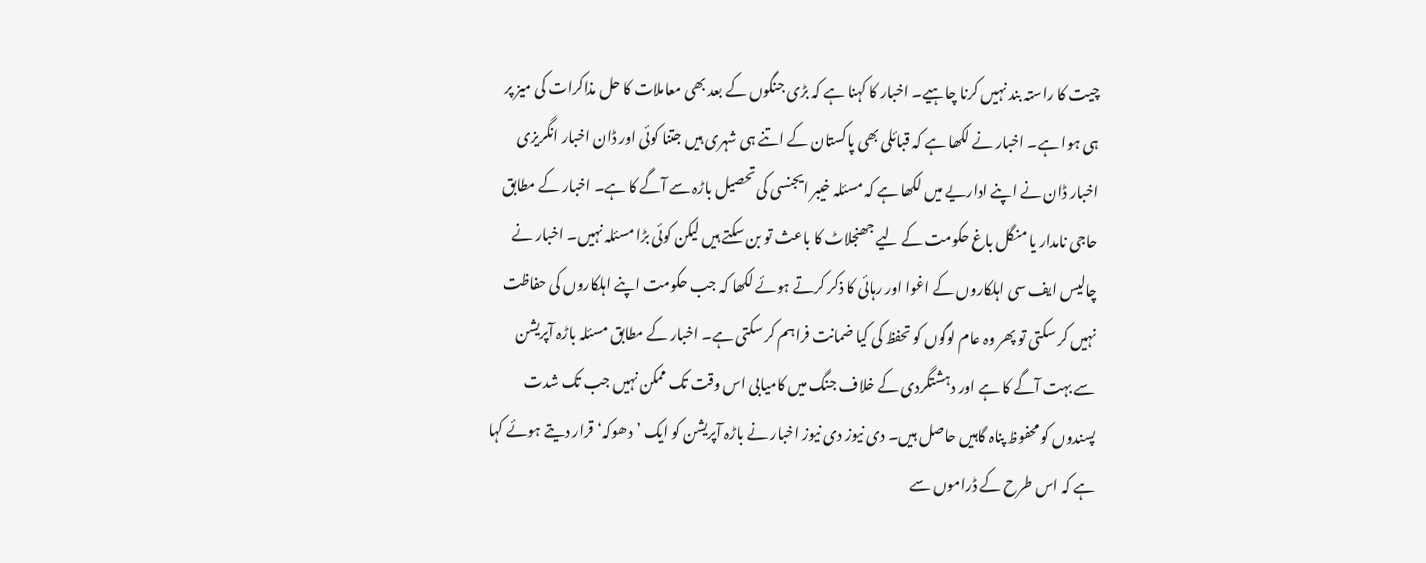چیت کا راستہ بند نہیں کرنا چاہیے۔ اخبار کا کہنا ہے کہ بڑی جنگوں کے بعد بھی معاملات کا حل مذاکرات کی میز پر ہی ہوا ہے۔ اخبار نے لکھا ہے کہ قبائلی بھی پاکستان کے اتنے ہی شہری ہیں جتنا کوئی اور ڈان اخبار انگریزی اخبار ڈان نے اپنے اداریے میں لکھا ہے کہ مسئلہ خیبر ایجنسی کی تحصیل باڑہ سے آگے کا ہے۔ اخبار کے مطابق حاجی نامدار یا منگل باغ حکومت کے لیے جھنجلاٹ کا باعث تو بن سکتے ہیں لیکن کوئی بڑا مسئلہ نہیں۔ اخبار نے چالیس ایف سی اہلکاروں کے اغوا اور رہائی کا ذکر کرتے ہوئے لکھا کہ جب حکومت اپنے اہلکاروں کی حفاظت نہیں کر سکتی تو پھر وہ عام لوگوں کو تحفظ کی کیا ضمانت فراہم کر سکتی ہے۔ اخبار کے مطابق مسئلہ باڑہ آپریشن سے بہت آگے کا ہے اور دہشتگردی کے خلاف جنگ میں کامیابی اس وقت تک ممکن نہیں جب تک شدت پسندوں کو محفوظ پناہ گاہیں حاصل ہیں۔ دی نیوز دی نیوز اخبار نے باڑہ آپریشن کو ایک ’دھوکہ‘ قرار دیتے ہوئے کہا ہے کہ اس طرح کے ڈراموں سے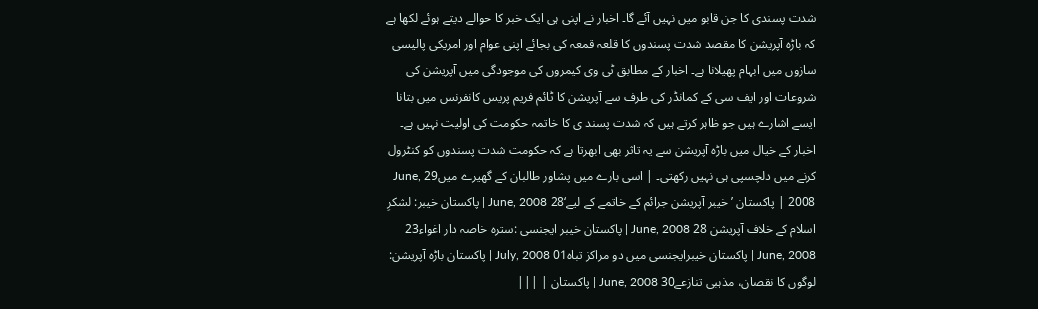شدت پسندی کا جن قابو میں نہیں آئے گا۔ اخبار نے اپنی ہی ایک خبر کا حوالے دیتے ہوئے لکھا ہے کہ باڑہ آپریشن کا مقصد شدت پسندوں کا قلعہ قمعہ کی بجائے اپنی عوام اور امریکی پالیسی سازوں میں ابہام پھیلانا ہے۔ اخبار کے مطابق ٹی وی کیمروں کی موجودگی میں آپریشن کی شروعات اور ایف سی کے کمانڈر کی طرف سے آپریشن کا ٹائم فریم پریس کانفرنس میں بتانا ایسے اشارے ہیں جو ظاہر کرتے ہیں کہ شدت پسند ی کا خاتمہ حکومت کی اولیت نہیں ہے۔ اخبار کے خیال میں باڑہ آپریشن سے یہ تاثر بھی ابھرتا ہے کہ حکومت شدت پسندوں کو کنٹرول کرنے میں دلچسپی ہی نہیں رکھتی۔ | اسی بارے میں پشاور طالبان کے گھیرے میں29 June, 2008 | پاکستان ’خیبر آپریشن جرائم کے خاتمے کے لیے‘28 June, 2008 | پاکستان خیبر: لشکرِ اسلام کے خلاف آپریشن 28 June, 2008 | پاکستان خیبر ایجنسی :سترہ خاصہ دار اغواء23 June, 2008 | پاکستان خیبرایجنسی میں دو مراکز تباہ01 July, 2008 | پاکستان باڑہ آپریشن: لوگوں کا نقصان، مذہبی تنازعے30 June, 2008 | پاکستان | |||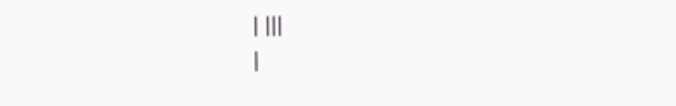| |||
|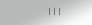|||